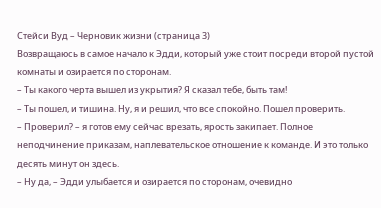Стейси Вуд – Черновик жизни (страница 3)
Возвращаюсь в самое начало к Эдди, который уже стоит посреди второй пустой комнаты и озирается по сторонам.
– Ты какого черта вышел из укрытия? Я сказал тебе, быть там!
– Ты пошел, и тишина. Ну, я и решил, что все спокойно. Пошел проверить.
– Проверил? – я готов ему сейчас врезать, ярость закипает. Полное неподчинение приказам, наплевательское отношение к команде. И это только десять минут он здесь.
– Ну да, – Эдди улыбается и озирается по сторонам, очевидно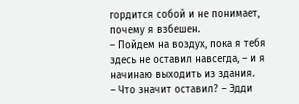гордится собой и не понимает, почему я взбешен.
– Пойдем на воздух, пока я тебя здесь не оставил навсегда, – и я начинаю выходить из здания.
– Что значит оставил? – Эдди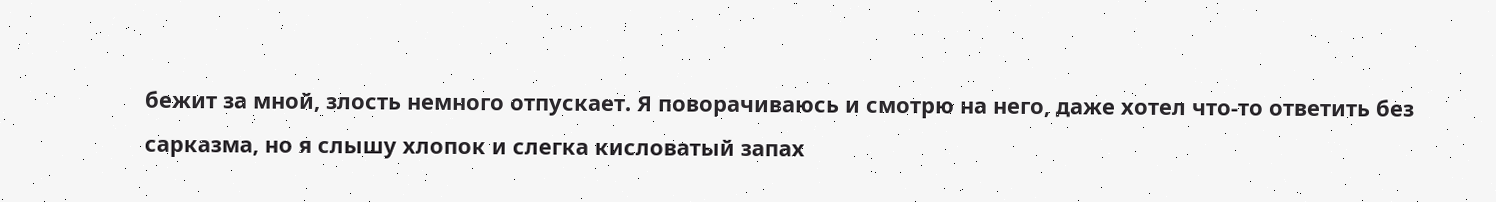бежит за мной, злость немного отпускает. Я поворачиваюсь и смотрю на него, даже хотел что-то ответить без сарказма, но я слышу хлопок и слегка кисловатый запах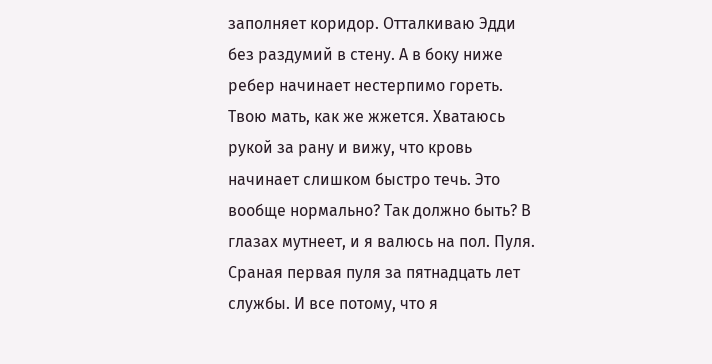заполняет коридор. Отталкиваю Эдди без раздумий в стену. А в боку ниже ребер начинает нестерпимо гореть. Твою мать, как же жжется. Хватаюсь рукой за рану и вижу, что кровь начинает слишком быстро течь. Это вообще нормально? Так должно быть? В глазах мутнеет, и я валюсь на пол. Пуля. Сраная первая пуля за пятнадцать лет службы. И все потому, что я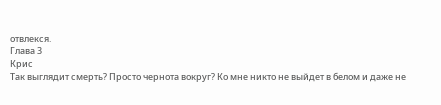отвлекся.
Глава 3
Крис
Так выглядит смерть? Просто чернота вокруг? Ко мне никто не выйдет в белом и даже не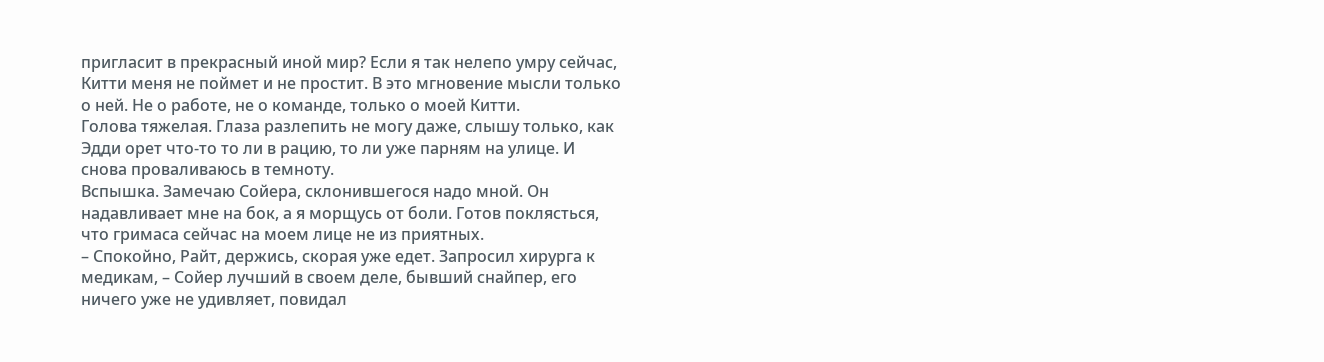пригласит в прекрасный иной мир? Если я так нелепо умру сейчас, Китти меня не поймет и не простит. В это мгновение мысли только о ней. Не о работе, не о команде, только о моей Китти.
Голова тяжелая. Глаза разлепить не могу даже, слышу только, как Эдди орет что-то то ли в рацию, то ли уже парням на улице. И снова проваливаюсь в темноту.
Вспышка. Замечаю Сойера, склонившегося надо мной. Он надавливает мне на бок, а я морщусь от боли. Готов поклясться, что гримаса сейчас на моем лице не из приятных.
– Спокойно, Райт, держись, скорая уже едет. Запросил хирурга к медикам, – Сойер лучший в своем деле, бывший снайпер, его ничего уже не удивляет, повидал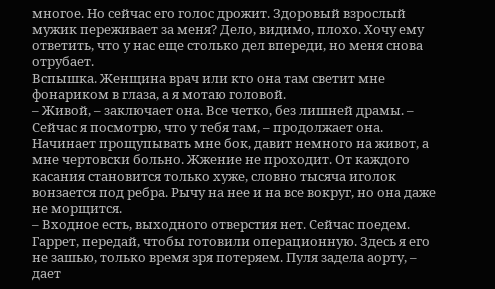многое. Но сейчас его голос дрожит. Здоровый взрослый мужик переживает за меня? Дело, видимо, плохо. Хочу ему ответить, что у нас еще столько дел впереди, но меня снова отрубает.
Вспышка. Женщина врач или кто она там светит мне фонариком в глаза, а я мотаю головой.
– Живой, – заключает она. Все четко, без лишней драмы. – Сейчас я посмотрю, что у тебя там, – продолжает она.
Начинает прощупывать мне бок, давит немного на живот, а мне чертовски больно. Жжение не проходит. От каждого касания становится только хуже, словно тысяча иголок вонзается под ребра. Рычу на нее и на все вокруг, но она даже не морщится.
– Входное есть, выходного отверстия нет. Сейчас поедем. Гаррет, передай, чтобы готовили операционную. Здесь я его не зашью, только время зря потеряем. Пуля задела аорту, – дает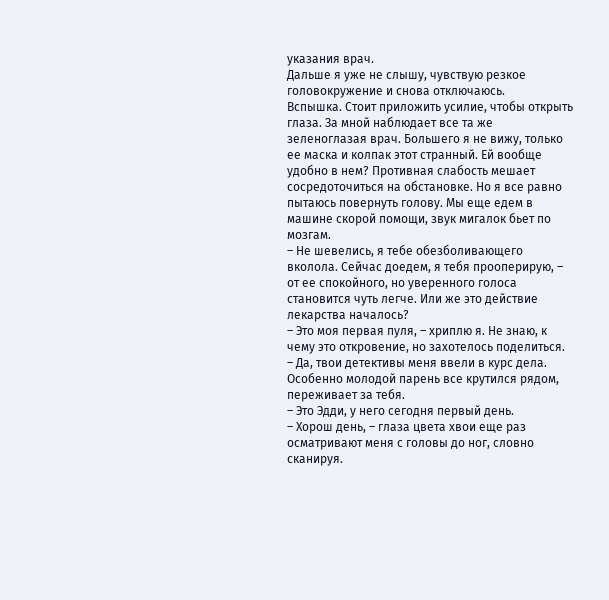указания врач.
Дальше я уже не слышу, чувствую резкое головокружение и снова отключаюсь.
Вспышка. Стоит приложить усилие, чтобы открыть глаза. За мной наблюдает все та же зеленоглазая врач. Большего я не вижу, только ее маска и колпак этот странный. Ей вообще удобно в нем? Противная слабость мешает сосредоточиться на обстановке. Но я все равно пытаюсь повернуть голову. Мы еще едем в машине скорой помощи, звук мигалок бьет по мозгам.
– Не шевелись, я тебе обезболивающего вколола. Сейчас доедем, я тебя прооперирую, – от ее спокойного, но уверенного голоса становится чуть легче. Или же это действие лекарства началось?
– Это моя первая пуля, – хриплю я. Не знаю, к чему это откровение, но захотелось поделиться.
– Да, твои детективы меня ввели в курс дела. Особенно молодой парень все крутился рядом, переживает за тебя.
– Это Эдди, у него сегодня первый день.
– Хорош день, – глаза цвета хвои еще раз осматривают меня с головы до ног, словно сканируя.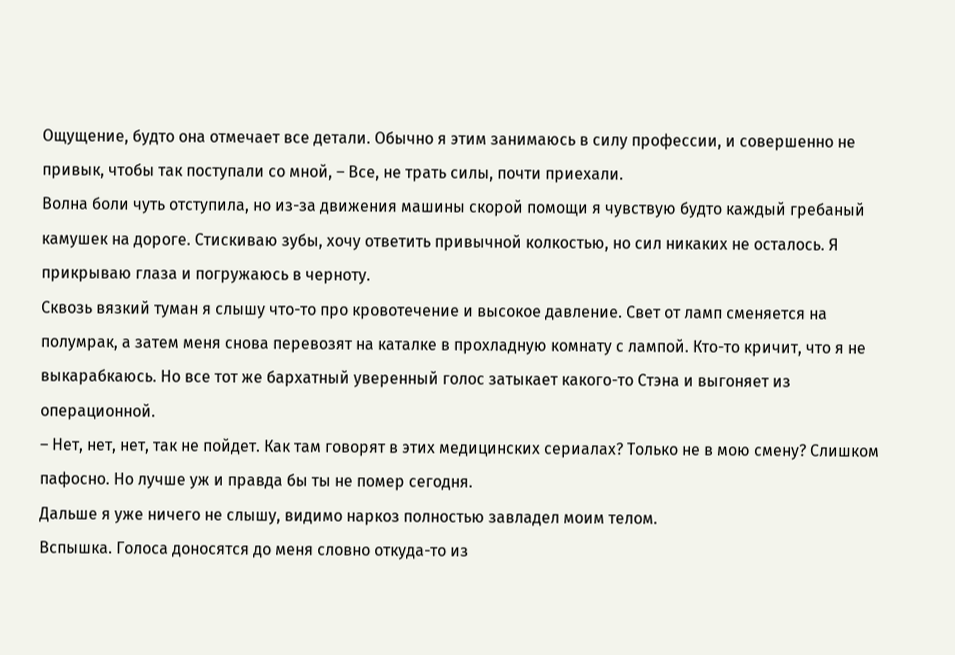Ощущение, будто она отмечает все детали. Обычно я этим занимаюсь в силу профессии, и совершенно не привык, чтобы так поступали со мной, – Все, не трать силы, почти приехали.
Волна боли чуть отступила, но из-за движения машины скорой помощи я чувствую будто каждый гребаный камушек на дороге. Стискиваю зубы, хочу ответить привычной колкостью, но сил никаких не осталось. Я прикрываю глаза и погружаюсь в черноту.
Сквозь вязкий туман я слышу что-то про кровотечение и высокое давление. Свет от ламп сменяется на полумрак, а затем меня снова перевозят на каталке в прохладную комнату с лампой. Кто-то кричит, что я не выкарабкаюсь. Но все тот же бархатный уверенный голос затыкает какого-то Стэна и выгоняет из операционной.
– Нет, нет, нет, так не пойдет. Как там говорят в этих медицинских сериалах? Только не в мою смену? Слишком пафосно. Но лучше уж и правда бы ты не помер сегодня.
Дальше я уже ничего не слышу, видимо наркоз полностью завладел моим телом.
Вспышка. Голоса доносятся до меня словно откуда-то из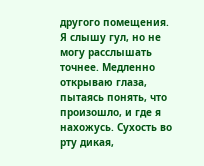другого помещения. Я слышу гул, но не могу расслышать точнее. Медленно открываю глаза, пытаясь понять, что произошло, и где я нахожусь. Сухость во рту дикая,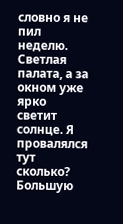словно я не пил неделю. Светлая палата, а за окном уже ярко светит солнце. Я провалялся тут сколько? Большую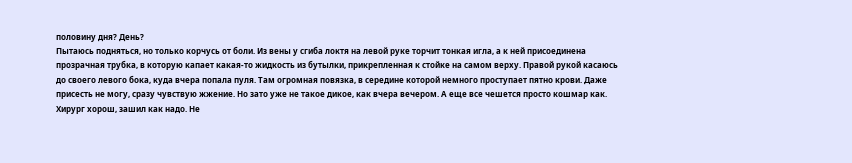половину дня? День?
Пытаюсь подняться, но только корчусь от боли. Из вены у сгиба локтя на левой руке торчит тонкая игла, а к ней присоединена прозрачная трубка, в которую капает какая-то жидкость из бутылки, прикрепленная к стойке на самом верху. Правой рукой касаюсь до своего левого бока, куда вчера попала пуля. Там огромная повязка, в середине которой немного проступает пятно крови. Даже присесть не могу, сразу чувствую жжение. Но зато уже не такое дикое, как вчера вечером. А еще все чешется просто кошмар как.
Хирург хорош, зашил как надо. Не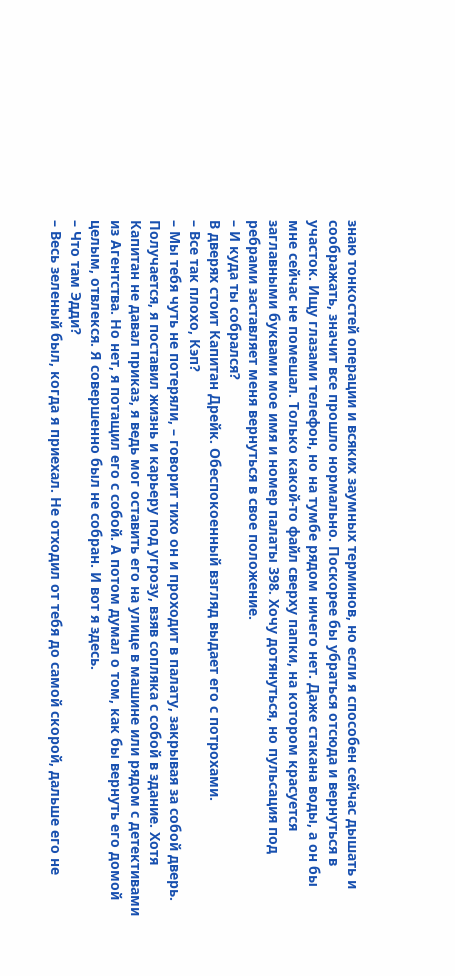знаю тонкостей операции и всяких заумных терминов, но если я способен сейчас дышать и соображать, значит все прошло нормально. Поскорее бы убраться отсюда и вернуться в участок. Ищу глазами телефон, но на тумбе рядом ничего нет. Даже стакана воды, а он бы мне сейчас не помешал. Только какой-то файл сверху папки, на котором красуется заглавными буквами мое имя и номер палаты 398. Хочу дотянуться, но пульсация под ребрами заставляет меня вернуться в свое положение.
– И куда ты собрался?
В дверях стоит Капитан Дрейк. Обеспокоенный взгляд выдает его с потрохами.
– Все так плохо, Кэп?
– Мы тебя чуть не потеряли, – говорит тихо он и проходит в палату, закрывая за собой дверь.
Получается, я поставил жизнь и карьеру под угрозу, взяв сопляка с собой в здание. Хотя Капитан не давал приказ, я ведь мог оставить его на улице в машине или рядом с детективами из Агентства. Но нет, я потащил его с собой. А потом думал о том, как бы вернуть его домой целым, отвлекся. Я совершенно был не собран. И вот я здесь.
– Что там Эдди?
– Весь зеленый был, когда я приехал. Не отходил от тебя до самой скорой, дальше его не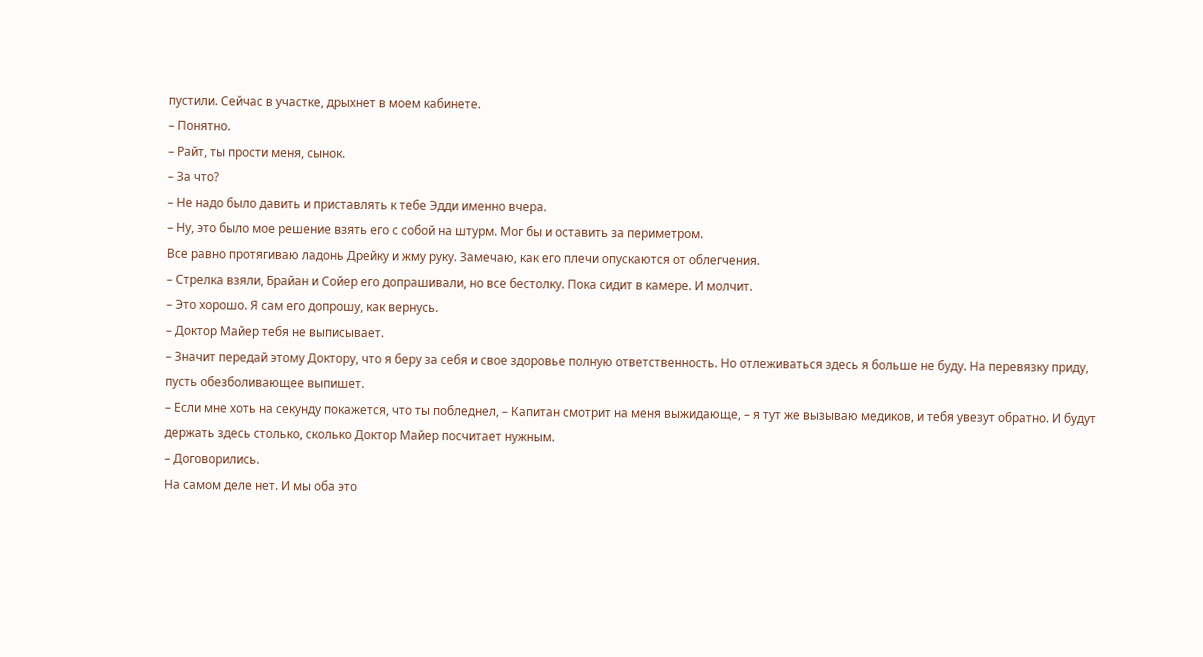пустили. Сейчас в участке, дрыхнет в моем кабинете.
– Понятно.
– Райт, ты прости меня, сынок.
– За что?
– Не надо было давить и приставлять к тебе Эдди именно вчера.
– Ну, это было мое решение взять его с собой на штурм. Мог бы и оставить за периметром.
Все равно протягиваю ладонь Дрейку и жму руку. Замечаю, как его плечи опускаются от облегчения.
– Стрелка взяли, Брайан и Сойер его допрашивали, но все бестолку. Пока сидит в камере. И молчит.
– Это хорошо. Я сам его допрошу, как вернусь.
– Доктор Майер тебя не выписывает.
– Значит передай этому Доктору, что я беру за себя и свое здоровье полную ответственность. Но отлеживаться здесь я больше не буду. На перевязку приду, пусть обезболивающее выпишет.
– Если мне хоть на секунду покажется, что ты побледнел, – Капитан смотрит на меня выжидающе, – я тут же вызываю медиков, и тебя увезут обратно. И будут держать здесь столько, сколько Доктор Майер посчитает нужным.
– Договорились.
На самом деле нет. И мы оба это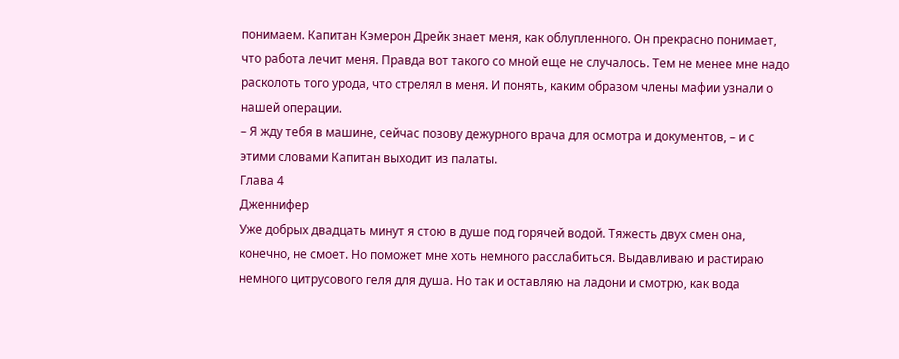понимаем. Капитан Кэмерон Дрейк знает меня, как облупленного. Он прекрасно понимает, что работа лечит меня. Правда вот такого со мной еще не случалось. Тем не менее мне надо расколоть того урода, что стрелял в меня. И понять, каким образом члены мафии узнали о нашей операции.
– Я жду тебя в машине, сейчас позову дежурного врача для осмотра и документов, – и с этими словами Капитан выходит из палаты.
Глава 4
Дженнифер
Уже добрых двадцать минут я стою в душе под горячей водой. Тяжесть двух смен она, конечно, не смоет. Но поможет мне хоть немного расслабиться. Выдавливаю и растираю немного цитрусового геля для душа. Но так и оставляю на ладони и смотрю, как вода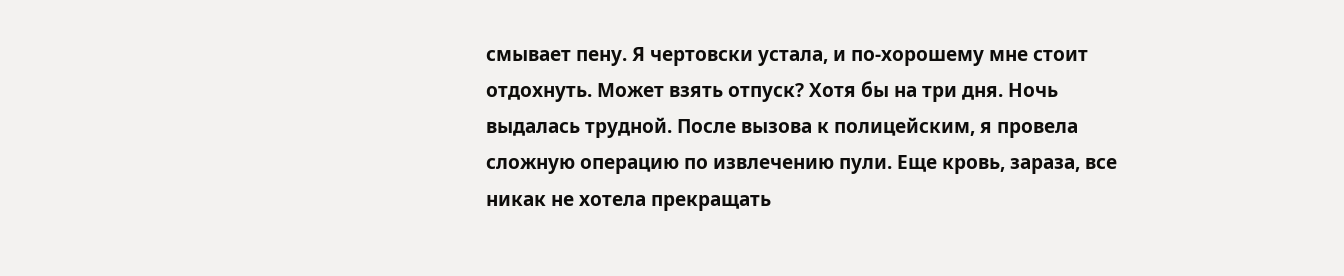смывает пену. Я чертовски устала, и по-хорошему мне стоит отдохнуть. Может взять отпуск? Хотя бы на три дня. Ночь выдалась трудной. После вызова к полицейским, я провела сложную операцию по извлечению пули. Еще кровь, зараза, все никак не хотела прекращать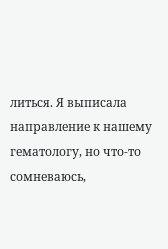литься. Я выписала направление к нашему гематологу, но что-то сомневаюсь,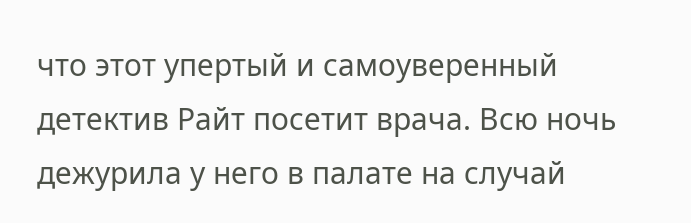что этот упертый и самоуверенный детектив Райт посетит врача. Всю ночь дежурила у него в палате на случай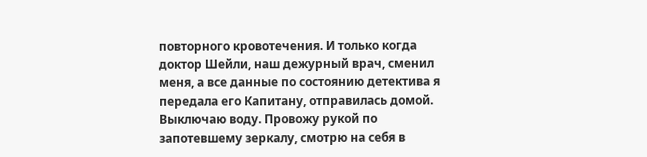повторного кровотечения. И только когда доктор Шейли, наш дежурный врач, сменил меня, а все данные по состоянию детектива я передала его Капитану, отправилась домой.
Выключаю воду. Провожу рукой по запотевшему зеркалу, смотрю на себя в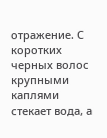отражение. С коротких черных волос крупными каплями стекает вода, а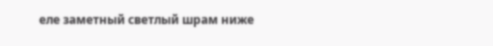еле заметный светлый шрам ниже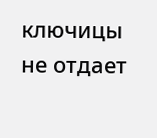ключицы не отдает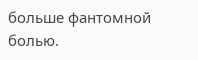больше фантомной болью.